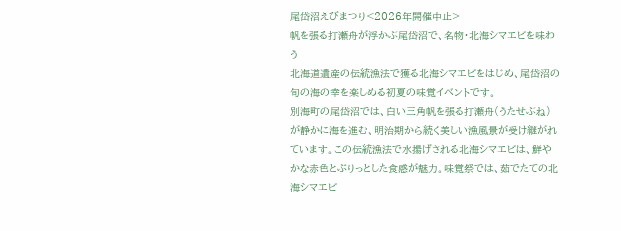尾岱沼えびまつり<2026年開催中止>
帆を張る打瀬舟が浮かぶ尾岱沼で、名物・北海シマエビを味わう
北海道遺産の伝統漁法で獲る北海シマエビをはじめ、尾岱沼の旬の海の幸を楽しめる初夏の味覚イベントです。
別海町の尾岱沼では、白い三角帆を張る打瀬舟(うたせぶね)が静かに海を進む、明治期から続く美しい漁風景が受け継がれています。この伝統漁法で水揚げされる北海シマエビは、鮮やかな赤色とぷりっとした食感が魅力。味覚祭では、茹でたての北海シマエビ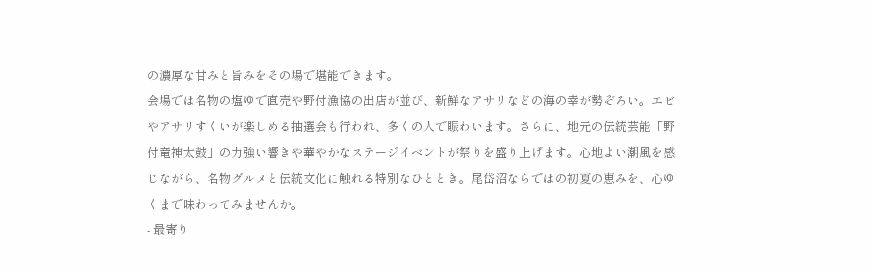の濃厚な甘みと旨みをその場で堪能できます。
会場では名物の塩ゆで直売や野付漁協の出店が並び、新鮮なアサリなどの海の幸が勢ぞろい。エビやアサリすくいが楽しめる抽選会も行われ、多くの人で賑わいます。さらに、地元の伝統芸能「野付竜神太鼓」の力強い響きや華やかなステージイベントが祭りを盛り上げます。心地よい潮風を感じながら、名物グルメと伝統文化に触れる特別なひととき。尾岱沼ならではの初夏の恵みを、心ゆくまで味わってみませんか。
- 最寄り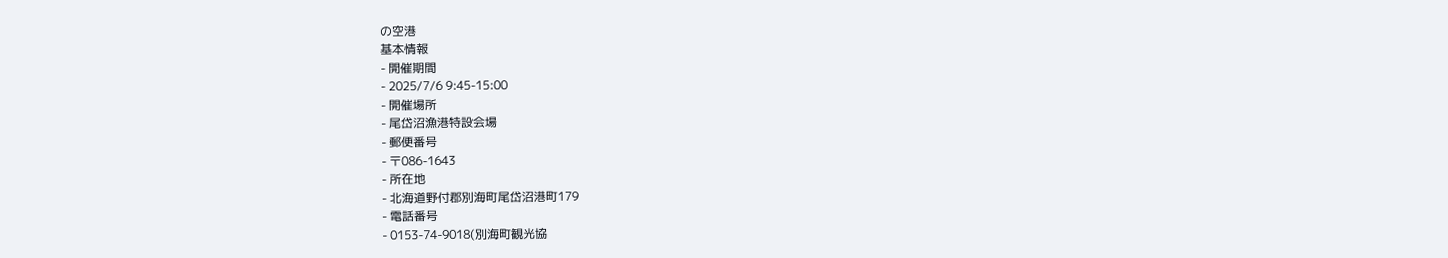の空港
基本情報
- 開催期間
- 2025/7/6 9:45-15:00
- 開催場所
- 尾岱沼漁港特設会場
- 郵便番号
- 〒086-1643
- 所在地
- 北海道野付郡別海町尾岱沼港町179
- 電話番号
- 0153-74-9018(別海町観光協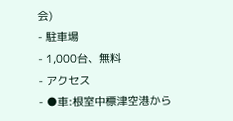会)
- 駐車場
- 1,000台、無料
- アクセス
- ●車:根室中標津空港から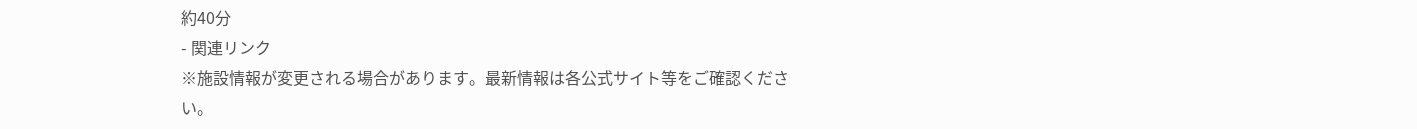約40分
- 関連リンク
※施設情報が変更される場合があります。最新情報は各公式サイト等をご確認ください。